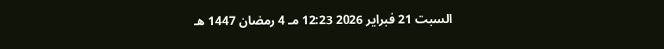السبت 21 فبراير 2026 12:23 مـ 4 رمضان 1447 هـ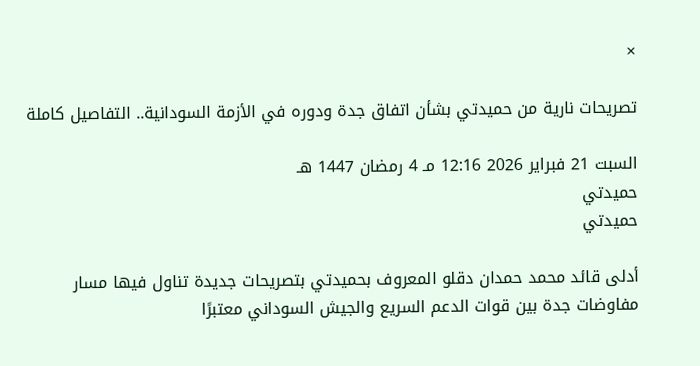×

تصريحات نارية من حميدتي بشأن اتفاق جدة ودوره في الأزمة السودانية.. التفاصيل كاملة

السبت 21 فبراير 2026 12:16 مـ 4 رمضان 1447 هـ
حميدتي
حميدتي

أدلى قائد محمد حمدان دقلو المعروف بحميدتي بتصريحات جديدة تناول فيها مسار مفاوضات جدة بين قوات الدعم السريع والجيش السوداني معتبرًا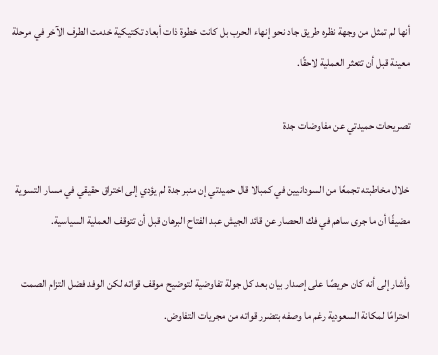أنها لم تمثل من وجهة نظره طريق جاد نحو إنهاء الحرب بل كانت خطوة ذات أبعاد تكتيكية خدمت الطرف الآخر في مرحلة معينة قبل أن تتعثر العملية لاحقًا.

تصريحات حميدتي عن مفاوضات جدة

خلال مخاطبته تجمعًا من السودانيين في كمبالا قال حميدتي إن منبر جدة لم يؤدي إلى اختراق حقيقي في مسار التسوية مضيفًا أن ما جرى ساهم في فك الحصار عن قائد الجيش عبد الفتاح البرهان قبل أن تتوقف العملية السياسية.

وأشار إلى أنه كان حريصًا على إصدار بيان بعد كل جولة تفاوضية لتوضيح موقف قواته لكن الوفد فضل التزام الصمت احترامًا لمكانة السعودية رغم ما وصفه بتضرر قواته من مجريات التفاوض.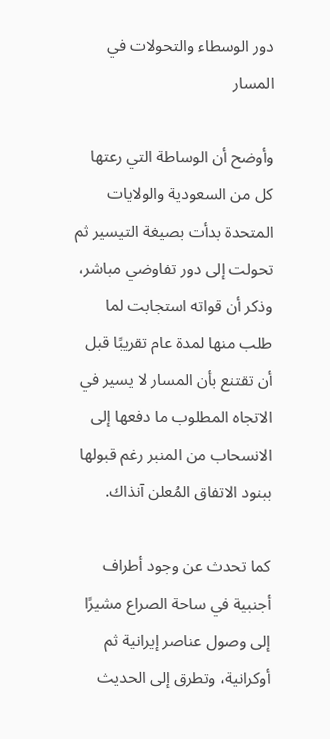دور الوسطاء والتحولات في المسار

وأوضح أن الوساطة التي رعتها كل من السعودية والولايات المتحدة بدأت بصيغة التيسير ثم تحولت إلى دور تفاوضي مباشر، وذكر أن قواته استجابت لما طلب منها لمدة عام تقريبًا قبل أن تقتنع بأن المسار لا يسير في الاتجاه المطلوب ما دفعها إلى الانسحاب من المنبر رغم قبولها ببنود الاتفاق المُعلن آنذاك.

كما تحدث عن وجود أطراف أجنبية في ساحة الصراع مشيرًا إلى وصول عناصر إيرانية ثم أوكرانية، وتطرق إلى الحديث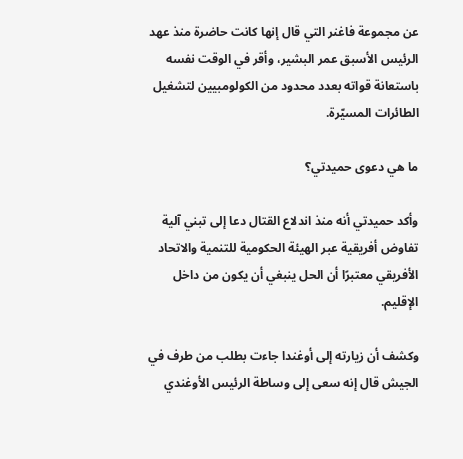عن مجموعة فاغنر التي قال إنها كانت حاضرة منذ عهد الرئيس الأسبق عمر البشير، وأقر في الوقت نفسه باستعانة قواته بعدد محدود من الكولومبيين لتشغيل الطائرات المسيّرة.

ما هي دعوى حميدتي؟

وأكد حميدتي أنه منذ اندلاع القتال دعا إلى تبني آلية تفاوض أفريقية عبر الهيئة الحكومية للتنمية والاتحاد الأفريقي معتبرًا أن الحل ينبغي أن يكون من داخل الإقليم.

وكشف أن زيارته إلى أوغندا جاءت بطلب من طرف في الجيش قال إنه سعى إلى وساطة الرئيس الأوغندي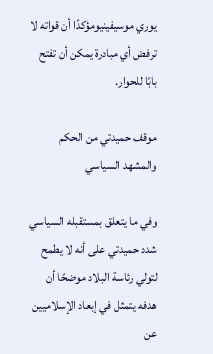يوري موسيفينيومؤكدًا أن قواته لا ترفض أي مبادرة يمكن أن تفتح بابًا للحوار.

موقف حميدتي من الحكم والمشهد السياسي

وفي ما يتعلق بمستقبله السياسي شدد حميدتي على أنه لا يطمح لتولي رئاسة البلاد موضحًا أن هدفه يتمثل في إبعاد الإسلاميين عن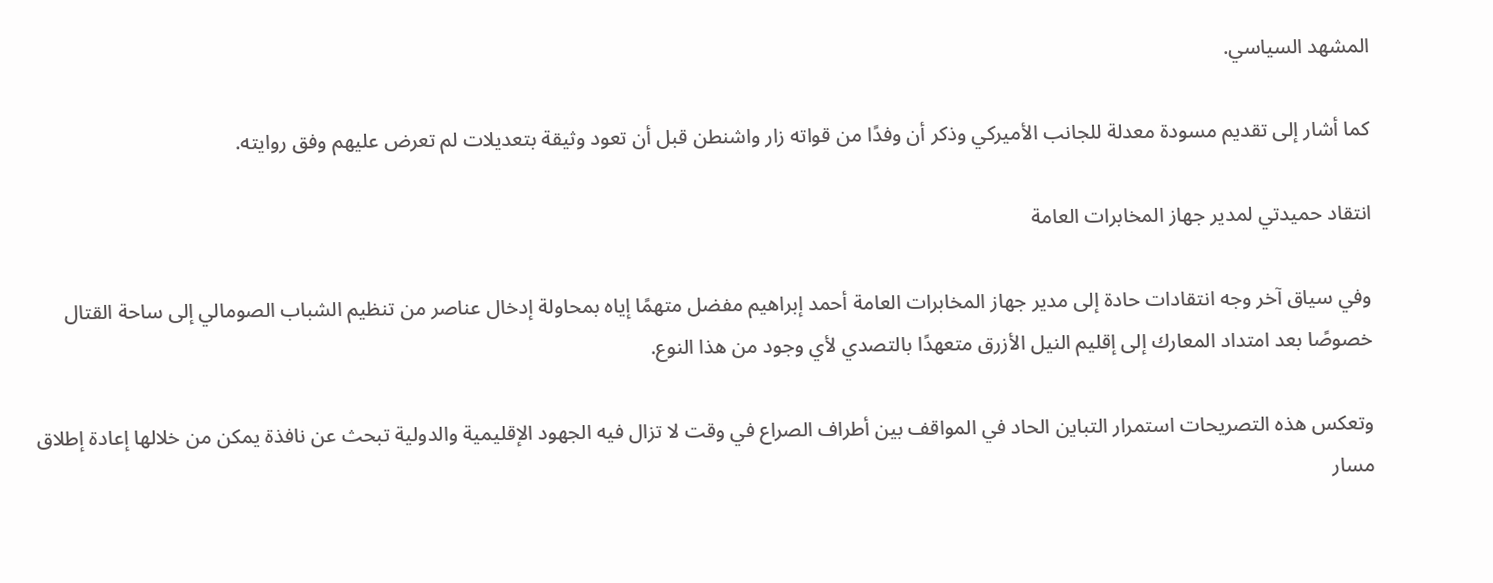المشهد السياسي.

كما أشار إلى تقديم مسودة معدلة للجانب الأميركي وذكر أن وفدًا من قواته زار واشنطن قبل أن تعود وثيقة بتعديلات لم تعرض عليهم وفق روايته.

انتقاد حميدتي لمدير جهاز المخابرات العامة

وفي سياق آخر وجه انتقادات حادة إلى مدير جهاز المخابرات العامة أحمد إبراهيم مفضل متهمًا إياه بمحاولة إدخال عناصر من تنظيم الشباب الصومالي إلى ساحة القتال خصوصًا بعد امتداد المعارك إلى إقليم النيل الأزرق متعهدًا بالتصدي لأي وجود من هذا النوع.

وتعكس هذه التصريحات استمرار التباين الحاد في المواقف بين أطراف الصراع في وقت لا تزال فيه الجهود الإقليمية والدولية تبحث عن نافذة يمكن من خلالها إعادة إطلاق مسار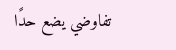تفاوضي يضع حدًا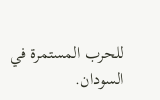للحرب المستمرة في السودان.